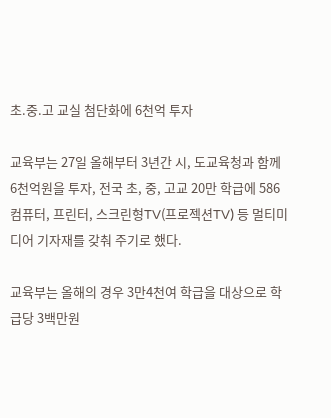초.중.고 교실 첨단화에 6천억 투자

교육부는 27일 올해부터 3년간 시, 도교육청과 함께 6천억원을 투자, 전국 초, 중, 고교 20만 학급에 586컴퓨터, 프린터, 스크린형TV(프로젝션TV) 등 멀티미디어 기자재를 갖춰 주기로 했다.

교육부는 올해의 경우 3만4천여 학급을 대상으로 학급당 3백만원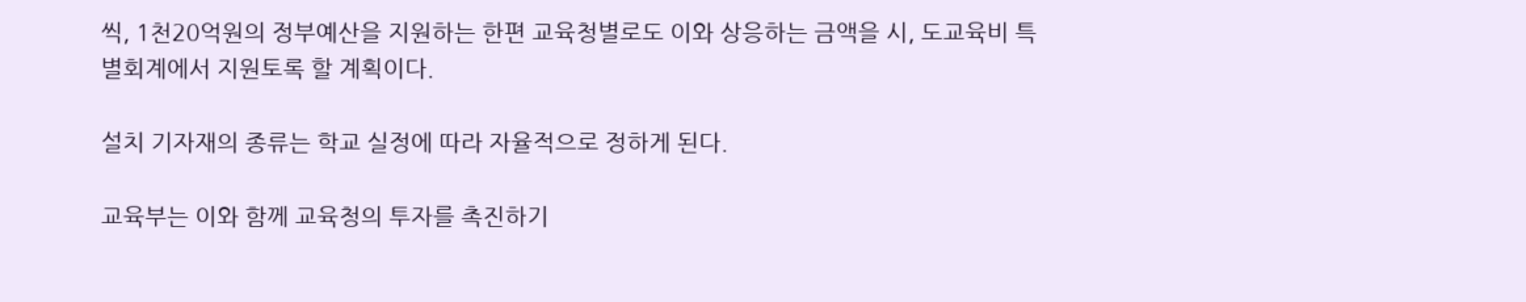씩, 1천20억원의 정부예산을 지원하는 한편 교육청별로도 이와 상응하는 금액을 시, 도교육비 특별회계에서 지원토록 할 계획이다.

설치 기자재의 종류는 학교 실정에 따라 자율적으로 정하게 된다.

교육부는 이와 함께 교육청의 투자를 촉진하기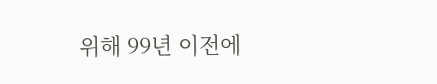위해 99년 이전에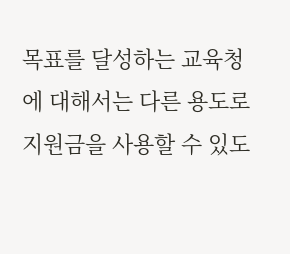목표를 달성하는 교육청에 대해서는 다른 용도로 지원금을 사용할 수 있도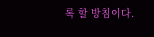록 할 방침이다.